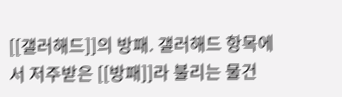[[갤러해드]]의 방패. 갤러해드 항목에서 저주받은 [[방패]]라 불리는 물건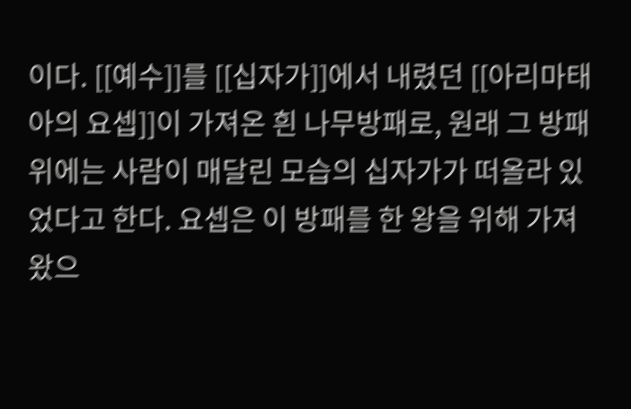이다. [[예수]]를 [[십자가]]에서 내렸던 [[아리마태아의 요셉]]이 가져온 흰 나무방패로, 원래 그 방패 위에는 사람이 매달린 모습의 십자가가 떠올라 있었다고 한다. 요셉은 이 방패를 한 왕을 위해 가져왔으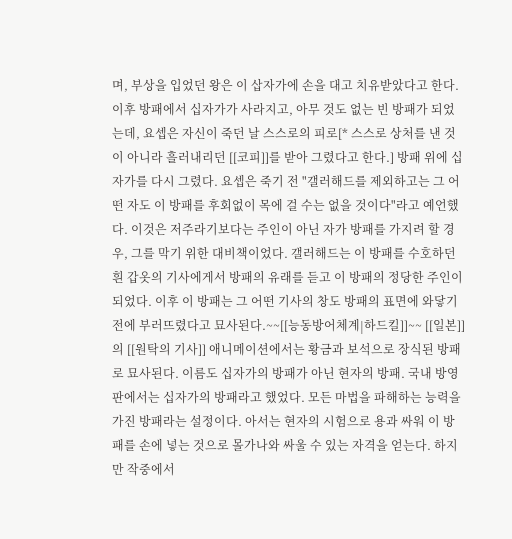며, 부상을 입었던 왕은 이 삽자가에 손을 대고 치유받았다고 한다. 이후 방패에서 십자가가 사라지고, 아무 것도 없는 빈 방패가 되었는데, 요셉은 자신이 죽던 날 스스로의 피로[* 스스로 상처를 낸 것이 아니라 흘러내리던 [[코피]]를 받아 그렸다고 한다.] 방패 위에 십자가를 다시 그렸다. 요셉은 죽기 전 "갤러해드를 제외하고는 그 어떤 자도 이 방패를 후회없이 목에 걸 수는 없을 것이다"라고 예언했다. 이것은 저주라기보다는 주인이 아닌 자가 방패를 가지려 할 경우, 그를 막기 위한 대비책이었다. 갤러해드는 이 방패를 수호하던 흰 갑옷의 기사에게서 방패의 유래를 듣고 이 방패의 정당한 주인이 되었다. 이후 이 방패는 그 어떤 기사의 창도 방패의 표면에 와닿기 전에 부러뜨렸다고 묘사된다.~~[[능동방어체계|하드킬]]~~ [[일본]]의 [[원탁의 기사]] 애니메이션에서는 황금과 보석으로 장식된 방패로 묘사된다. 이름도 십자가의 방패가 아닌 현자의 방패. 국내 방영판에서는 십자가의 방패라고 했었다. 모든 마법을 파해하는 능력을 가진 방패라는 설정이다. 아서는 현자의 시험으로 용과 싸워 이 방패를 손에 넣는 것으로 몰가나와 싸울 수 있는 자격을 얻는다. 하지만 작중에서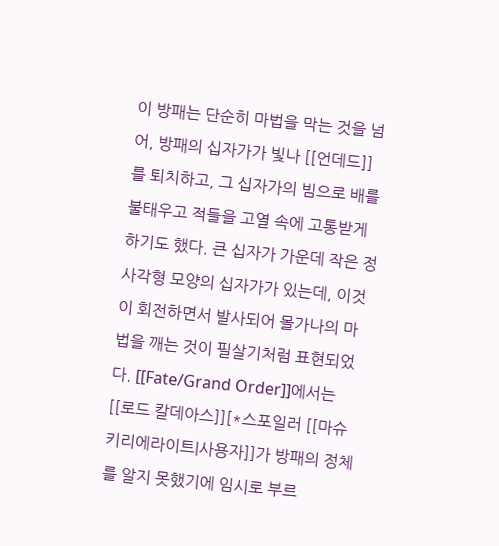이 방패는 단순히 마법을 막는 것을 넘어, 방패의 십자가가 빛나 [[언데드]]를 퇴치하고, 그 십자가의 빔으로 배를 불태우고 적들을 고열 속에 고통받게 하기도 했다. 큰 십자가 가운데 작은 정사각형 모양의 십자가가 있는데, 이것이 회전하면서 발사되어 몰가나의 마법을 깨는 것이 필살기처럼 표현되었다. [[Fate/Grand Order]]에서는 [[로드 칼데아스]][*스포일러 [[마슈 키리에라이트|사용자]]가 방패의 정체를 알지 못했기에 임시로 부르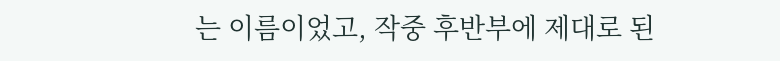는 이름이었고, 작중 후반부에 제대로 된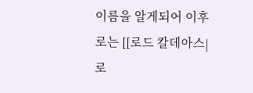이름을 알게되어 이후로는 [[로드 칼데아스|로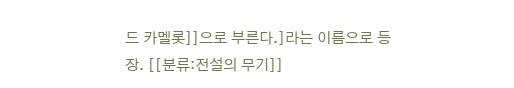드 카멜롯]]으로 부른다.]라는 이름으로 등장. [[분류:전설의 무기]]